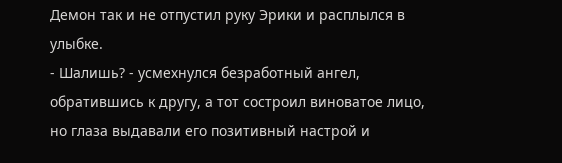Демон так и не отпустил руку Эрики и расплылся в улыбке.
- Шалишь? - усмехнулся безработный ангел, обратившись к другу, а тот состроил виноватое лицо, но глаза выдавали его позитивный настрой и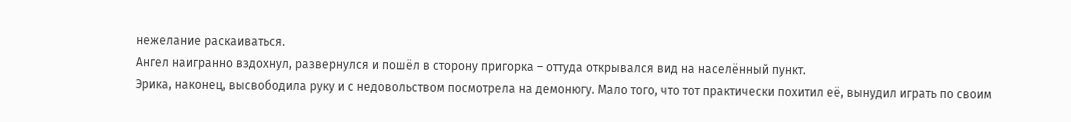нежелание раскаиваться.
Ангел наигранно вздохнул, развернулся и пошёл в сторону пригорка – оттуда открывался вид на населённый пункт.
Эрика, наконец, высвободила руку и с недовольством посмотрела на демонюгу. Мало того, что тот практически похитил её, вынудил играть по своим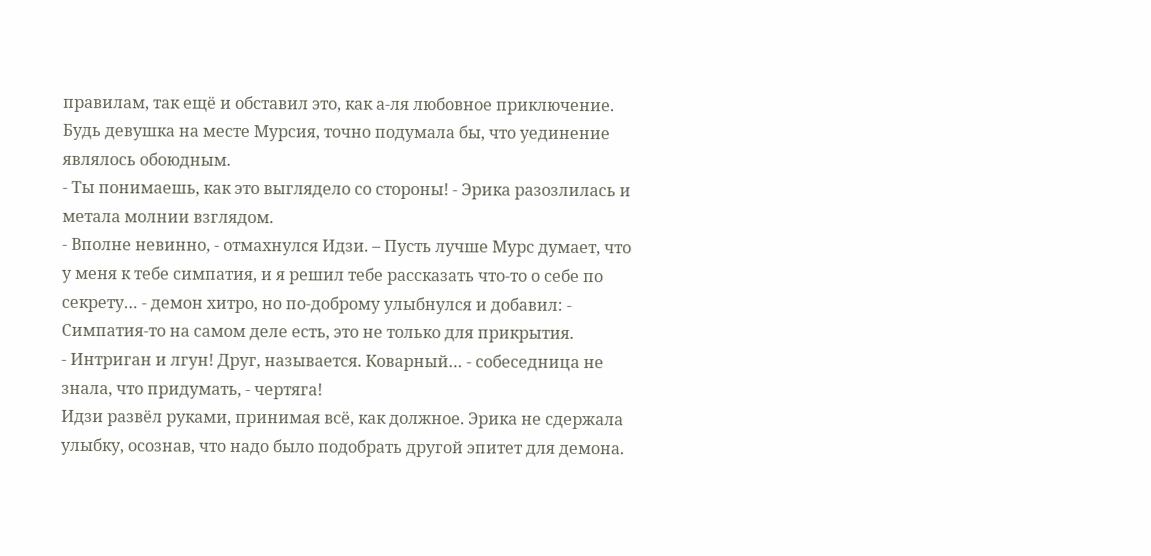правилам, так ещё и обставил это, как а-ля любовное приключение. Будь девушка на месте Мурсия, точно подумала бы, что уединение являлось обоюдным.
- Ты понимаешь, как это выглядело со стороны! - Эрика разозлилась и метала молнии взглядом.
- Вполне невинно, - отмахнулся Идзи. – Пусть лучше Мурс думает, что у меня к тебе симпатия, и я решил тебе рассказать что-то о себе по секрету… - демон хитро, но по-доброму улыбнулся и добавил: - Симпатия-то на самом деле есть, это не только для прикрытия.
- Интриган и лгун! Друг, называется. Коварный… - собеседница не знала, что придумать, - чертяга!
Идзи развёл руками, принимая всё, как должное. Эрика не сдержала улыбку, осознав, что надо было подобрать другой эпитет для демона.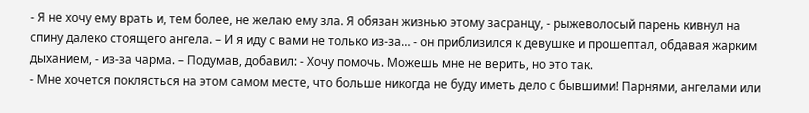- Я не хочу ему врать и, тем более, не желаю ему зла. Я обязан жизнью этому засранцу, - рыжеволосый парень кивнул на спину далеко стоящего ангела. – И я иду с вами не только из-за… - он приблизился к девушке и прошептал, обдавая жарким дыханием, - из-за чарма. – Подумав, добавил: - Хочу помочь. Можешь мне не верить, но это так.
- Мне хочется поклясться на этом самом месте, что больше никогда не буду иметь дело с бывшими! Парнями, ангелами или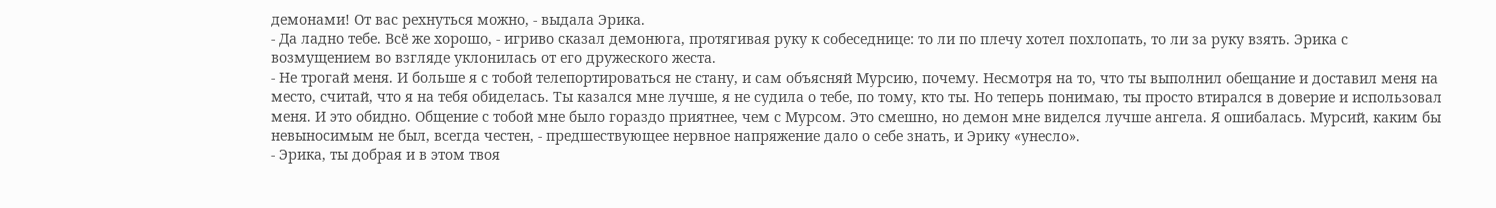демонами! От вас рехнуться можно, - выдала Эрика.
- Да ладно тебе. Всё же хорошо, - игриво сказал демонюга, протягивая руку к собеседнице: то ли по плечу хотел похлопать, то ли за руку взять. Эрика с возмущением во взгляде уклонилась от его дружеского жеста.
- Не трогай меня. И больше я с тобой телепортироваться не стану, и сам объясняй Мурсию, почему. Несмотря на то, что ты выполнил обещание и доставил меня на место, считай, что я на тебя обиделась. Ты казался мне лучше, я не судила о тебе, по тому, кто ты. Но теперь понимаю, ты просто втирался в доверие и использовал меня. И это обидно. Общение с тобой мне было гораздо приятнее, чем с Мурсом. Это смешно, но демон мне виделся лучше ангела. Я ошибалась. Мурсий, каким бы невыносимым не был, всегда честен, - предшествующее нервное напряжение дало о себе знать, и Эрику «унесло».
- Эрика, ты добрая и в этом твоя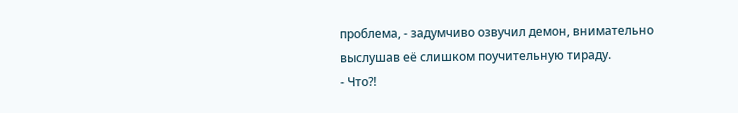проблема, - задумчиво озвучил демон, внимательно выслушав её слишком поучительную тираду.
- Что?!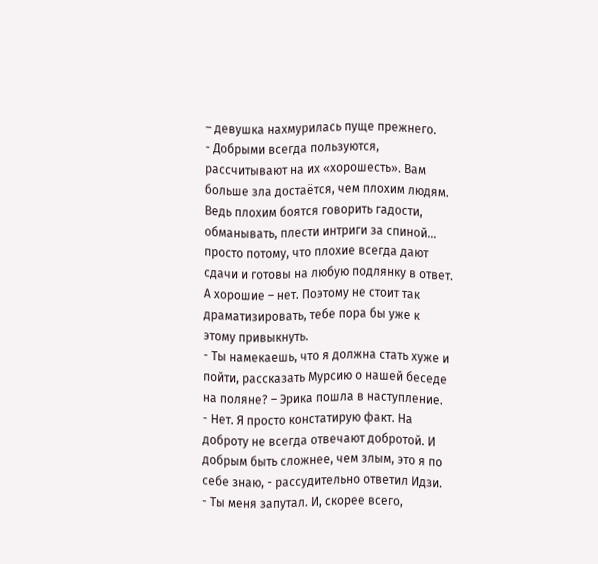– девушка нахмурилась пуще прежнего.
- Добрыми всегда пользуются, рассчитывают на их «хорошесть». Вам больше зла достаётся, чем плохим людям. Ведь плохим боятся говорить гадости, обманывать, плести интриги за спиной… просто потому, что плохие всегда дают сдачи и готовы на любую подлянку в ответ. А хорошие – нет. Поэтому не стоит так драматизировать, тебе пора бы уже к этому привыкнуть.
- Ты намекаешь, что я должна стать хуже и пойти, рассказать Мурсию о нашей беседе на поляне? – Эрика пошла в наступление.
- Нет. Я просто констатирую факт. На доброту не всегда отвечают добротой. И добрым быть сложнее, чем злым, это я по себе знаю, - рассудительно ответил Идзи.
- Ты меня запутал. И, скорее всего,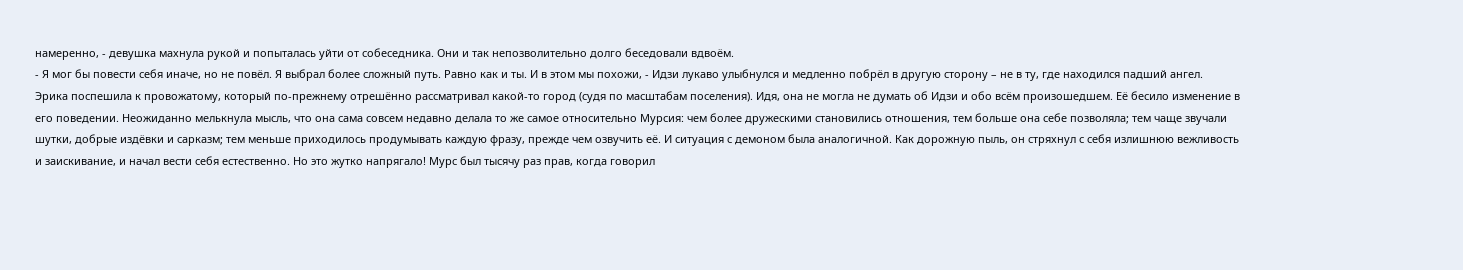намеренно, - девушка махнула рукой и попыталась уйти от собеседника. Они и так непозволительно долго беседовали вдвоём.
- Я мог бы повести себя иначе, но не повёл. Я выбрал более сложный путь. Равно как и ты. И в этом мы похожи, - Идзи лукаво улыбнулся и медленно побрёл в другую сторону – не в ту, где находился падший ангел.
Эрика поспешила к провожатому, который по-прежнему отрешённо рассматривал какой-то город (судя по масштабам поселения). Идя, она не могла не думать об Идзи и обо всём произошедшем. Её бесило изменение в его поведении. Неожиданно мелькнула мысль, что она сама совсем недавно делала то же самое относительно Мурсия: чем более дружескими становились отношения, тем больше она себе позволяла; тем чаще звучали шутки, добрые издёвки и сарказм; тем меньше приходилось продумывать каждую фразу, прежде чем озвучить её. И ситуация с демоном была аналогичной. Как дорожную пыль, он стряхнул с себя излишнюю вежливость и заискивание, и начал вести себя естественно. Но это жутко напрягало! Мурс был тысячу раз прав, когда говорил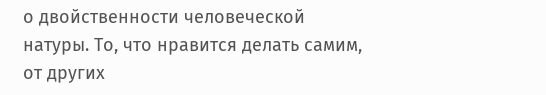о двойственности человеческой натуры. То, что нравится делать самим, от других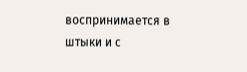воспринимается в штыки и с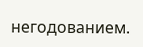негодованием.